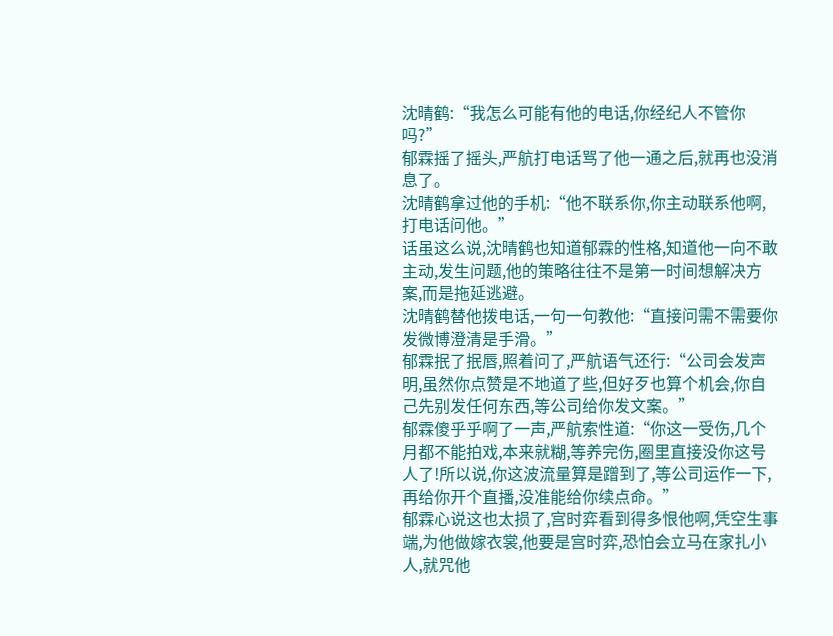沈晴鹤:“我怎么可能有他的电话,你经纪人不管你吗?”
郁霖摇了摇头,严航打电话骂了他一通之后,就再也没消息了。
沈晴鹤拿过他的手机:“他不联系你,你主动联系他啊,打电话问他。”
话虽这么说,沈晴鹤也知道郁霖的性格,知道他一向不敢主动,发生问题,他的策略往往不是第一时间想解决方案,而是拖延逃避。
沈晴鹤替他拨电话,一句一句教他:“直接问需不需要你发微博澄清是手滑。”
郁霖抿了抿唇,照着问了,严航语气还行:“公司会发声明,虽然你点赞是不地道了些,但好歹也算个机会,你自己先别发任何东西,等公司给你发文案。”
郁霖傻乎乎啊了一声,严航索性道:“你这一受伤,几个月都不能拍戏,本来就糊,等养完伤,圈里直接没你这号人了!所以说,你这波流量算是蹭到了,等公司运作一下,再给你开个直播,没准能给你续点命。”
郁霖心说这也太损了,宫时弈看到得多恨他啊,凭空生事端,为他做嫁衣裳,他要是宫时弈,恐怕会立马在家扎小人,就咒他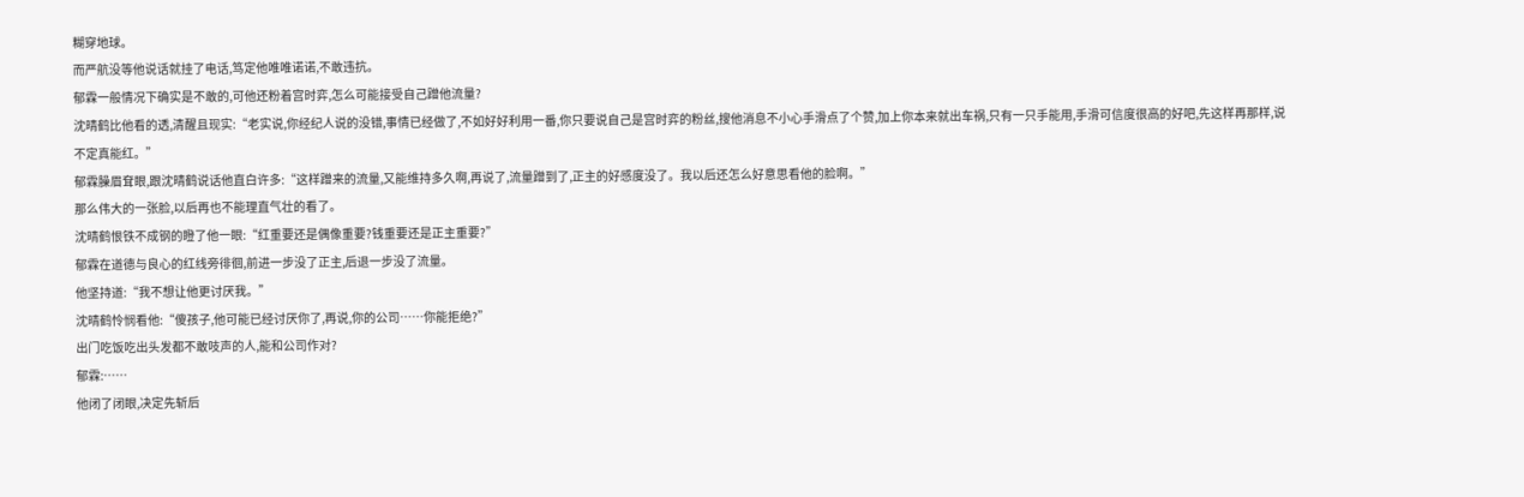糊穿地球。
而严航没等他说话就挂了电话,笃定他唯唯诺诺,不敢违抗。
郁霖一般情况下确实是不敢的,可他还粉着宫时弈,怎么可能接受自己蹭他流量?
沈晴鹤比他看的透,清醒且现实:“老实说,你经纪人说的没错,事情已经做了,不如好好利用一番,你只要说自己是宫时弈的粉丝,搜他消息不小心手滑点了个赞,加上你本来就出车祸,只有一只手能用,手滑可信度很高的好吧,先这样再那样,说不定真能红。”
郁霖臊眉耷眼,跟沈晴鹤说话他直白许多:“这样蹭来的流量,又能维持多久啊,再说了,流量蹭到了,正主的好感度没了。我以后还怎么好意思看他的脸啊。”
那么伟大的一张脸,以后再也不能理直气壮的看了。
沈晴鹤恨铁不成钢的瞪了他一眼:“红重要还是偶像重要?钱重要还是正主重要?”
郁霖在道德与良心的红线旁徘徊,前进一步没了正主,后退一步没了流量。
他坚持道:“我不想让他更讨厌我。”
沈晴鹤怜悯看他:“傻孩子,他可能已经讨厌你了,再说,你的公司……你能拒绝?”
出门吃饭吃出头发都不敢吱声的人,能和公司作对?
郁霖:……
他闭了闭眼,决定先斩后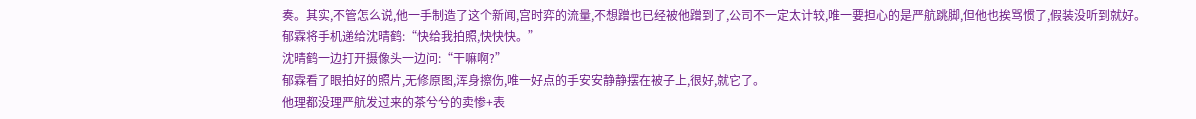奏。其实,不管怎么说,他一手制造了这个新闻,宫时弈的流量,不想蹭也已经被他蹭到了,公司不一定太计较,唯一要担心的是严航跳脚,但他也挨骂惯了,假装没听到就好。
郁霖将手机递给沈晴鹤:“快给我拍照,快快快。”
沈晴鹤一边打开摄像头一边问:“干嘛啊?”
郁霖看了眼拍好的照片,无修原图,浑身擦伤,唯一好点的手安安静静摆在被子上,很好,就它了。
他理都没理严航发过来的茶兮兮的卖惨+表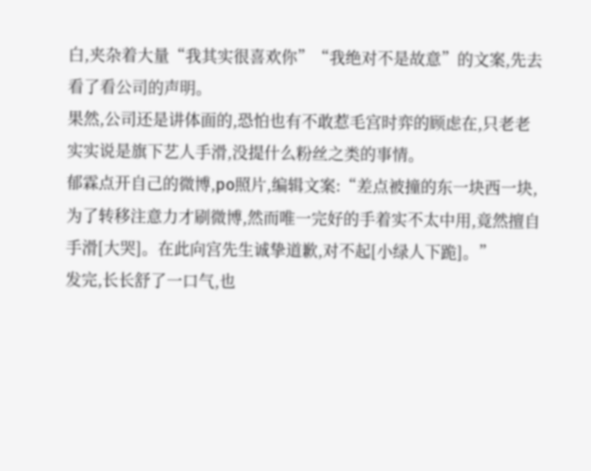白,夹杂着大量“我其实很喜欢你”“我绝对不是故意”的文案,先去看了看公司的声明。
果然,公司还是讲体面的,恐怕也有不敢惹毛宫时弈的顾虑在,只老老实实说是旗下艺人手滑,没提什么粉丝之类的事情。
郁霖点开自己的微博,po照片,编辑文案:“差点被撞的东一块西一块,为了转移注意力才刷微博,然而唯一完好的手着实不太中用,竟然擅自手滑[大哭]。在此向宫先生诚挚道歉,对不起[小绿人下跪]。”
发完,长长舒了一口气,也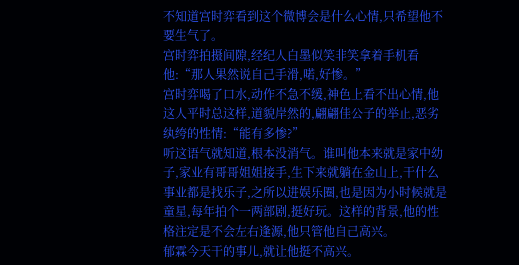不知道宫时弈看到这个微博会是什么心情,只希望他不要生气了。
宫时弈拍摄间隙,经纪人白墨似笑非笑拿着手机看他:“那人果然说自己手滑,喏,好惨。”
宫时弈喝了口水,动作不急不缓,神色上看不出心情,他这人平时总这样,道貌岸然的,翩翩佳公子的举止,恶劣纨绔的性情:“能有多惨?”
听这语气就知道,根本没消气。谁叫他本来就是家中幼子,家业有哥哥姐姐接手,生下来就躺在金山上,干什么事业都是找乐子,之所以进娱乐圈,也是因为小时候就是童星,每年拍个一两部剧,挺好玩。这样的背景,他的性格注定是不会左右逢源,他只管他自己高兴。
郁霖今天干的事儿,就让他挺不高兴。